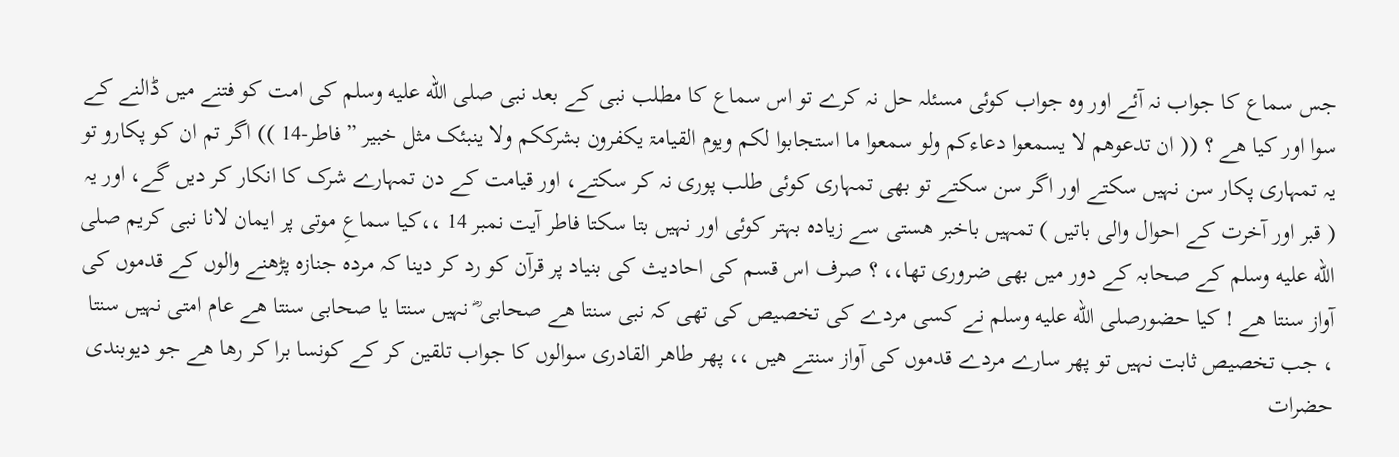جس سماع کا جواب نہ آئے اور وہ جواب کوئی مسئلہ حل نہ کرے تو اس سماع کا مطلب نبی کے بعد نبی صلى الله عليه وسلم کی امت کو فتنے میں ڈالنے کے سوا اور کیا ھے ؟ (( ان تدعوھم لا یسمعوا دعاءکم ولو سمعوا ما استجابوا لکم ویوم القیامۃ یکفرون بشرککم ولا ینبئک مثل خبیر ” فاطر-14 )) اگر تم ان کو پکارو تو یہ تمہاری پکار سن نہیں سکتے اور اگر سن سکتے تو بھی تمہاری کوئی طلب پوری نہ کر سکتے، اور قیامت کے دن تمہارے شرک کا انکار کر دیں گے، اور یہ ( قبر اور آخرت کے احوال والی باتیں ) تمہیں باخبر ھستی سے زیادہ بہتر کوئی اور نہیں بتا سکتا فاطر آیت نمبر 14 ،،کیا سماعِ موتی پر ایمان لانا نبی کریم صلى الله عليه وسلم کے صحابہ کے دور میں بھی ضروری تھا،، ؟ صرف اس قسم کی احادیث کی بنیاد پر قرآن کو رد کر دینا کہ مردہ جنازہ پڑھنے والوں کے قدموں کی آواز سنتا ھے ! کیا حضورصلى الله عليه وسلم نے کسی مردے کی تخصیص کی تھی کہ نبی سنتا ھے صحابی ؓ نہیں سنتا یا صحابی سنتا ھے عام امتی نہیں سنتا ، جب تخصیص ثابت نہیں تو پھر سارے مردے قدموں کی آواز سنتے ھیں ،، پھر طاھر القادری سوالوں کا جواب تلقین کر کے کونسا برا کر رھا ھے جو دیوبندی حضرات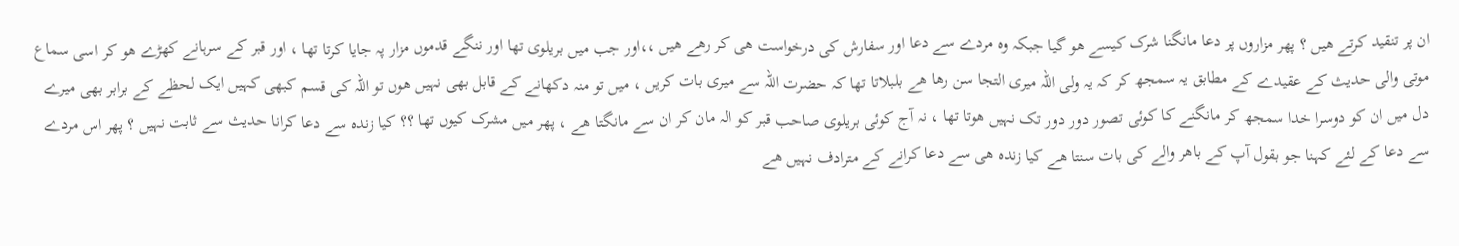ان پر تنقید کرتے ھیں ؟ پھر مزاروں پر دعا مانگنا شرک کیسے ھو گیا جبکہ وہ مردے سے دعا اور سفارش کی درخواست ھی کر رھے ھیں ،،اور جب میں بریلوی تھا اور ننگے قدموں مزار پہ جایا کرتا تھا ، اور قبر کے سرہانے کھڑے ھو کر اسی سماع موتی والی حدیث کے عقیدے کے مطابق یہ سمجھ کر کہ یہ ولی اللہ میری التجا سن رھا ھے بلبلاتا تھا کہ حضرت اللہ سے میری بات کریں ، میں تو منہ دکھانے کے قابل بھی نہیں ھوں تو اللہ کی قسم کبھی کہیں ایک لحظے کے برابر بھی میرے دل میں ان کو دوسرا خدا سمجھ کر مانگنے کا کوئی تصور دور دور تک نہیں ھوتا تھا ، نہ آج کوئی بریلوی صاحب قبر کو الہ مان کر ان سے مانگتا ھے ، پھر میں مشرک کیوں تھا ؟؟ کیا زندہ سے دعا کرانا حدیث سے ثابت نہیں ؟ پھر اس مردے سے دعا کے لئے کہنا جو بقول آپ کے باھر والے کی بات سنتا ھے کیا زندہ ھی سے دعا کرانے کے مترادف نہیں ھے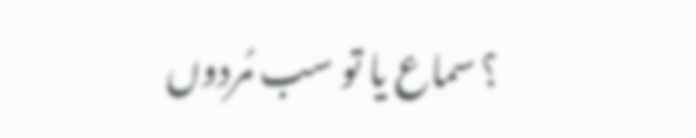؟ سماع یا تو سب مُردوں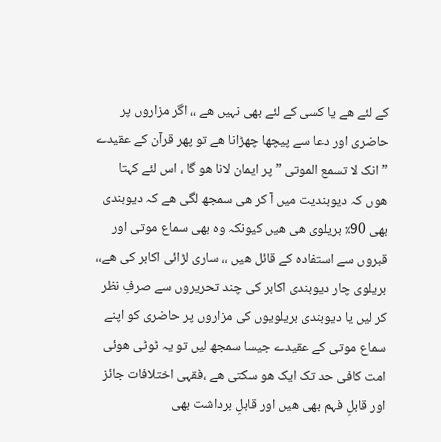کے لئے ھے یا کسی کے لئے بھی نہیں ھے ،، اگر مزاروں پر حاضری اور دعا سے پیچھا چھڑانا ھے تو پھر قرآن کے عقیدے ” انک لا تسمع الموتی ” پر ایمان لانا ھو گا ، اس لئے کہتا ھوں کہ دیوبندیت میں آ کر ھی سمجھ لگی ھے کہ دیوبندی بھی 90٪ بریلوی ھی ھیں کیونکہ وہ بھی سماع موتی اور قبروں سے استفادہ کے قائل ھیں ،، ساری لڑائی اکابر کی ھے،، بریلوی چار دیوبندی اکابر کی چند تحریروں سے صرفِ نظر کر لیں یا دیوبندی بریلویوں کی مزاروں پر حاضری کو اپنے سماع موتی کے عقیدے جیسا سمجھ لیں تو یہ ٹوٹی ھوئی امت کافی حد تک ایک ھو سکتی ھے ،فقہی اختلافات جائز اور قابلِ فہم بھی ھیں اور قابلِ برداشت بھی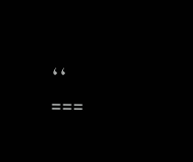،،
===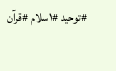#توحید #۱سلام #قرآن